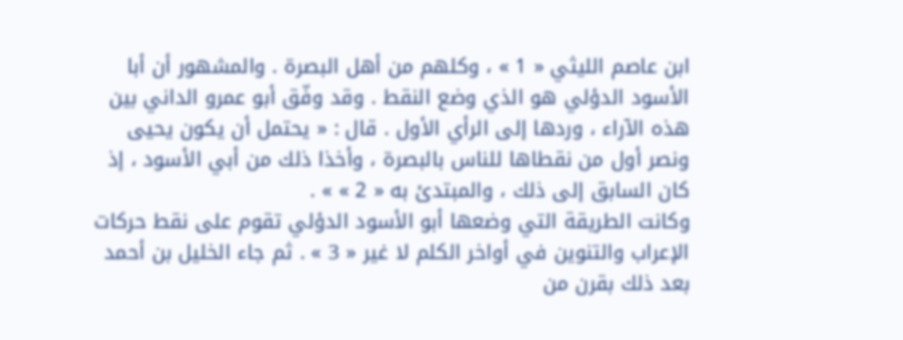ابن عاصم الليثي « 1 » ، وكلهم من أهل البصرة . والمشهور أن أبا الأسود الدؤلي هو الذي وضع النقط . وقد وفّق أبو عمرو الداني بين هذه الآراء ، وردها إلى الرأي الأول . قال : « يحتمل أن يكون يحيى ونصر أول من نقطاها للناس بالبصرة ، وأخذا ذلك من أبي الأسود ، إذ كان السابق إلى ذلك ، والمبتدئ به « 2 » » .
وكانت الطريقة التي وضعها أبو الأسود الدؤلي تقوم على نقط حركات الإعراب والتنوين في أواخر الكلم لا غير « 3 » . ثم جاء الخليل بن أحمد بعد ذلك بقرن من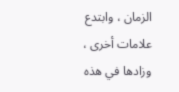الزمان ، وابتدع علامات أخرى ، وزادها في هذه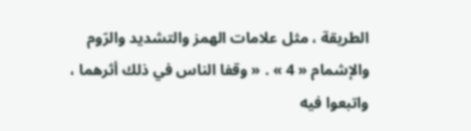الطريقة ، مثل علامات الهمز والتشديد والرّوم والإشمام « 4 » . « وقفا الناس في ذلك أثرهما ، واتبعوا فيه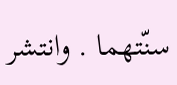سنّتهما . وانتشر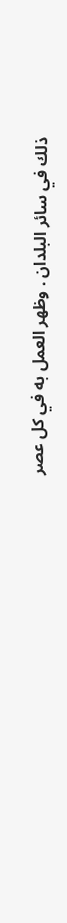ذلك في سائر البلدان . وظهر العمل به في كل عصر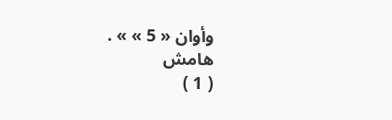وأوان « 5 » » .
هامش
( 1 )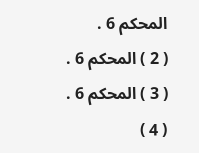المحكم 6 .
( 2 ) المحكم 6 .
( 3 ) المحكم 6 .
( 4 )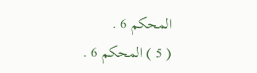المحكم 6 .
( 5 ) المحكم 6 .